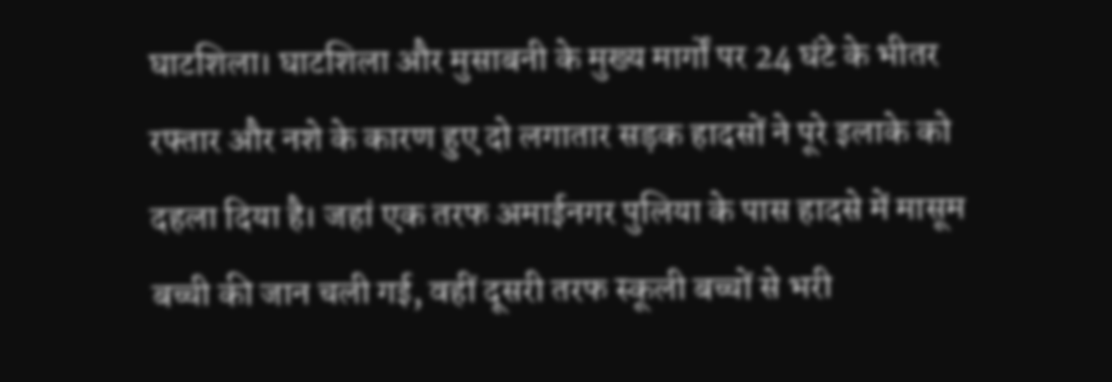घाटशिला। घाटशिला और मुसाबनी के मुख्य मार्गों पर 24 घंटे के भीतर रफ्तार और नशे के कारण हुए दो लगातार सड़क हादसों ने पूरे इलाके को दहला दिया है। जहां एक तरफ अमाईनगर पुलिया के पास हादसे में मासूम बच्ची की जान चली गई, वहीं दूसरी तरफ स्कूली बच्चों से भरी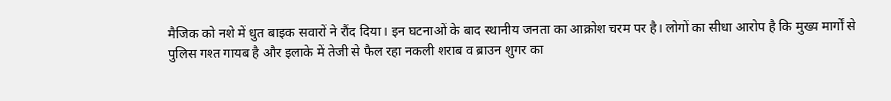मैजिक को नशे में धुत बाइक सवारों ने रौंद दिया। इन घटनाओं के बाद स्थानीय जनता का आक्रोश चरम पर है। लोगों का सीधा आरोप है कि मुख्य मार्गों से पुलिस गश्त गायब है और इलाके में तेजी से फैल रहा नकली शराब व ब्राउन शुगर का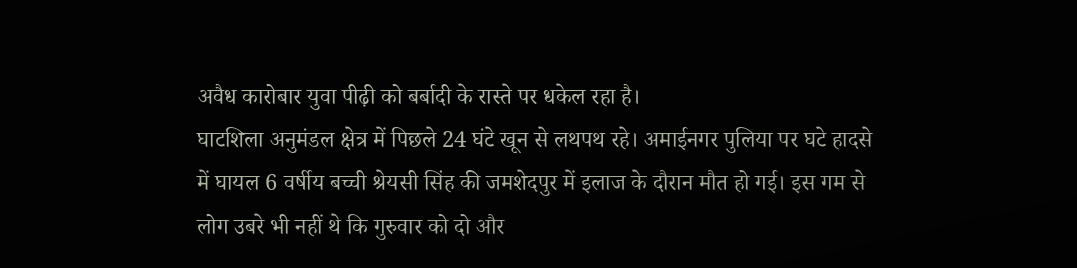अवैध कारोबार युवा पीढ़ी को बर्बादी के रास्ते पर धकेल रहा है।
घाटशिला अनुमंडल क्षेत्र में पिछले 24 घंटे खून से लथपथ रहे। अमाईनगर पुलिया पर घटे हादसे में घायल 6 वर्षीय बच्ची श्रेयसी सिंह की जमशेदपुर में इलाज के दौरान मौत हो गई। इस गम से लोग उबरे भी नहीं थे कि गुरुवार को दो और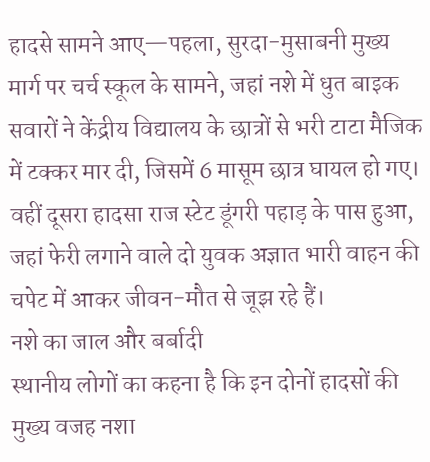हादसे सामने आए—पहला, सुरदा-मुसाबनी मुख्य मार्ग पर चर्च स्कूल के सामने, जहां नशे में धुत बाइक सवारों ने केंद्रीय विद्यालय के छात्रों से भरी टाटा मैजिक में टक्कर मार दी, जिसमें 6 मासूम छात्र घायल हो गए। वहीं दूसरा हादसा राज स्टेट डूंगरी पहाड़ के पास हुआ, जहां फेरी लगाने वाले दो युवक अज्ञात भारी वाहन की चपेट में आकर जीवन-मौत से जूझ रहे हैं।
नशे का जाल और बर्बादी
स्थानीय लोगों का कहना है कि इन दोनों हादसों की मुख्य वजह नशा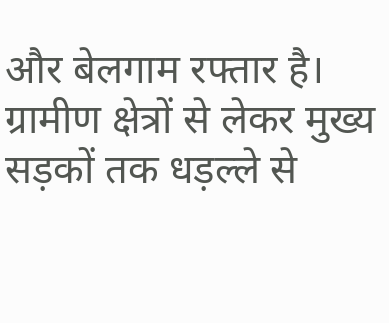और बेलगाम रफ्तार है। ग्रामीण क्षेत्रों से लेकर मुख्य सड़कों तक धड़ल्ले से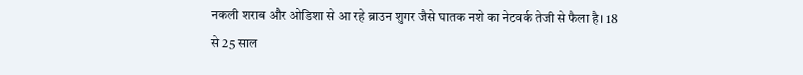नकली शराब और ओडिशा से आ रहे ब्राउन शुगर जैसे घातक नशे का नेटवर्क तेजी से फैला है। 18 से 25 साल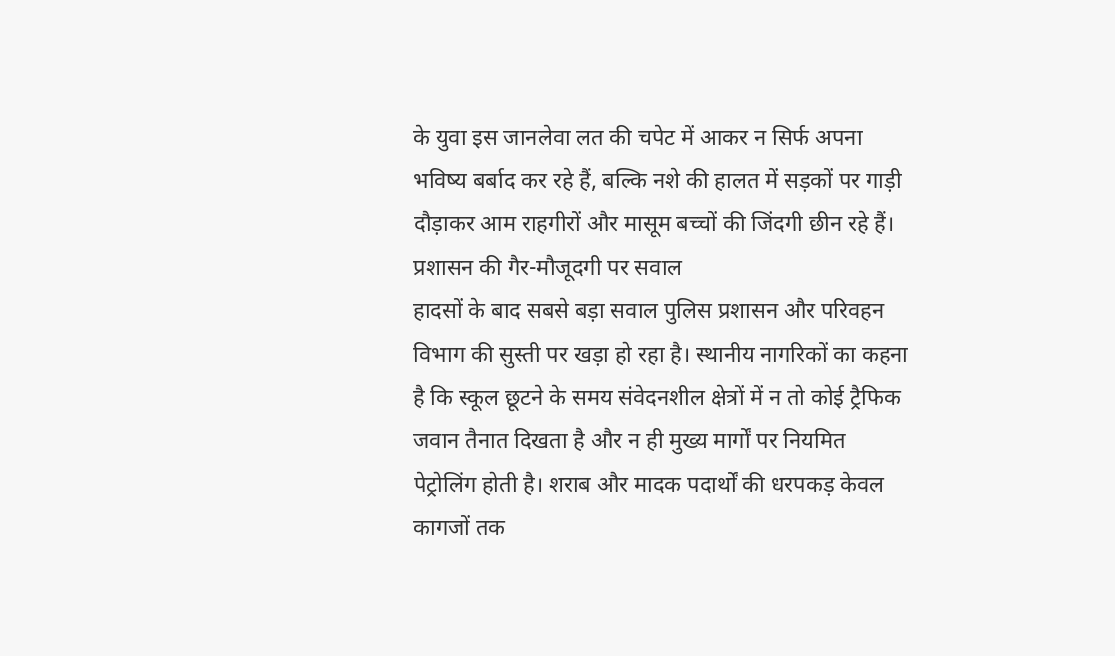के युवा इस जानलेवा लत की चपेट में आकर न सिर्फ अपना भविष्य बर्बाद कर रहे हैं, बल्कि नशे की हालत में सड़कों पर गाड़ी दौड़ाकर आम राहगीरों और मासूम बच्चों की जिंदगी छीन रहे हैं।
प्रशासन की गैर-मौजूदगी पर सवाल
हादसों के बाद सबसे बड़ा सवाल पुलिस प्रशासन और परिवहन विभाग की सुस्ती पर खड़ा हो रहा है। स्थानीय नागरिकों का कहना है कि स्कूल छूटने के समय संवेदनशील क्षेत्रों में न तो कोई ट्रैफिक जवान तैनात दिखता है और न ही मुख्य मार्गों पर नियमित पेट्रोलिंग होती है। शराब और मादक पदार्थों की धरपकड़ केवल कागजों तक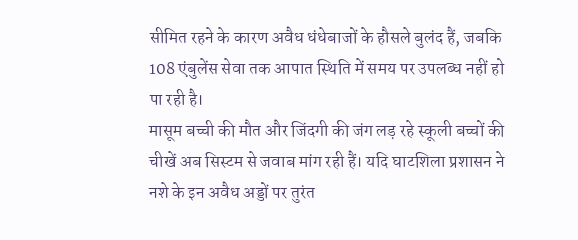सीमित रहने के कारण अवैध धंधेबाजों के हौसले बुलंद हैं, जबकि 108 एंबुलेंस सेवा तक आपात स्थिति में समय पर उपलब्ध नहीं हो पा रही है।
मासूम बच्ची की मौत और जिंदगी की जंग लड़ रहे स्कूली बच्चों की चीखें अब सिस्टम से जवाब मांग रही हैं। यदि घाटशिला प्रशासन ने नशे के इन अवैध अड्डों पर तुरंत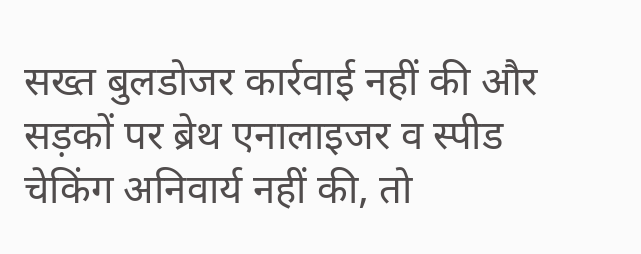सख्त बुलडोजर कार्रवाई नहीं की और सड़कों पर ब्रेथ एनालाइजर व स्पीड चेकिंग अनिवार्य नहीं की, तो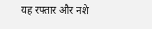यह रफ्तार और नशे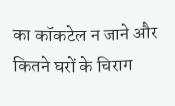का कॉकटेल न जाने और कितने घरों के चिराग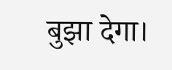बुझा देगा।